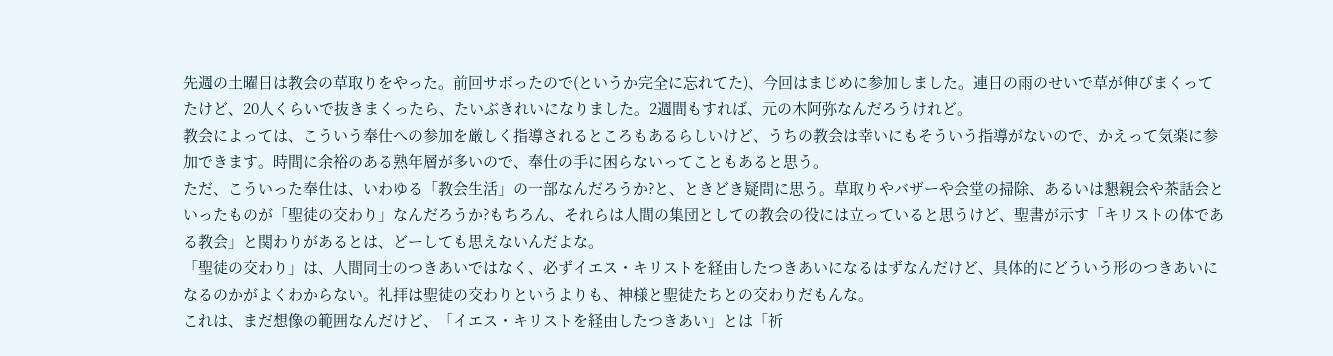先週の土曜日は教会の草取りをやった。前回サボったので(というか完全に忘れてた)、今回はまじめに参加しました。連日の雨のせいで草が伸びまくってたけど、20人くらいで抜きまくったら、たいぶきれいになりました。2週間もすれば、元の木阿弥なんだろうけれど。
教会によっては、こういう奉仕への参加を厳しく指導されるところもあるらしいけど、うちの教会は幸いにもそういう指導がないので、かえって気楽に参加できます。時間に余裕のある熟年層が多いので、奉仕の手に困らないってこともあると思う。
ただ、こういった奉仕は、いわゆる「教会生活」の一部なんだろうか?と、ときどき疑問に思う。草取りやバザーや会堂の掃除、あるいは懇親会や茶話会といったものが「聖徒の交わり」なんだろうか?もちろん、それらは人間の集団としての教会の役には立っていると思うけど、聖書が示す「キリストの体である教会」と関わりがあるとは、どーしても思えないんだよな。
「聖徒の交わり」は、人間同士のつきあいではなく、必ずイエス・キリストを経由したつきあいになるはずなんだけど、具体的にどういう形のつきあいになるのかがよくわからない。礼拝は聖徒の交わりというよりも、神様と聖徒たちとの交わりだもんな。
これは、まだ想像の範囲なんだけど、「イエス・キリストを経由したつきあい」とは「祈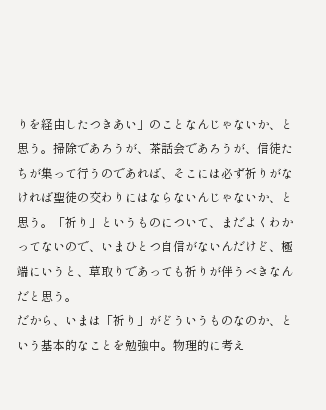りを経由したつきあい」のことなんじゃないか、と思う。掃除であろうが、茶話会であろうが、信徒たちが集って行うのであれば、そこには必ず祈りがなければ聖徒の交わりにはならないんじゃないか、と思う。「祈り」というものについて、まだよくわかってないので、いまひとつ自信がないんだけど、極端にいうと、草取りであっても祈りが伴うべきなんだと思う。
だから、いまは「祈り」がどういうものなのか、という基本的なことを勉強中。物理的に考え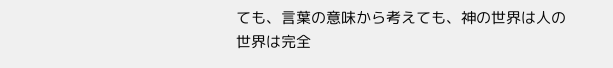ても、言葉の意味から考えても、神の世界は人の世界は完全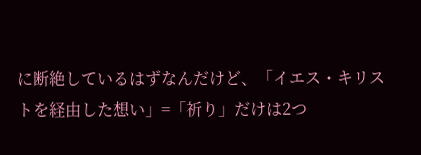に断絶しているはずなんだけど、「イエス・キリストを経由した想い」=「祈り」だけは2つ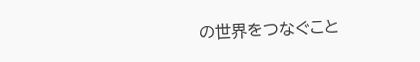の世界をつなぐこと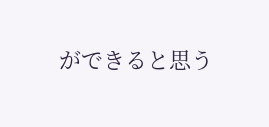ができると思う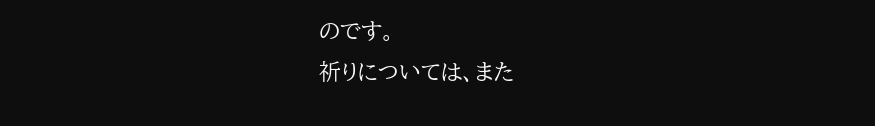のです。
祈りについては、また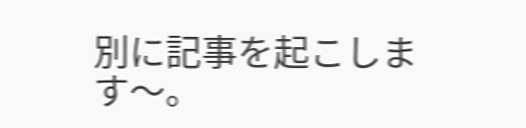別に記事を起こします〜。